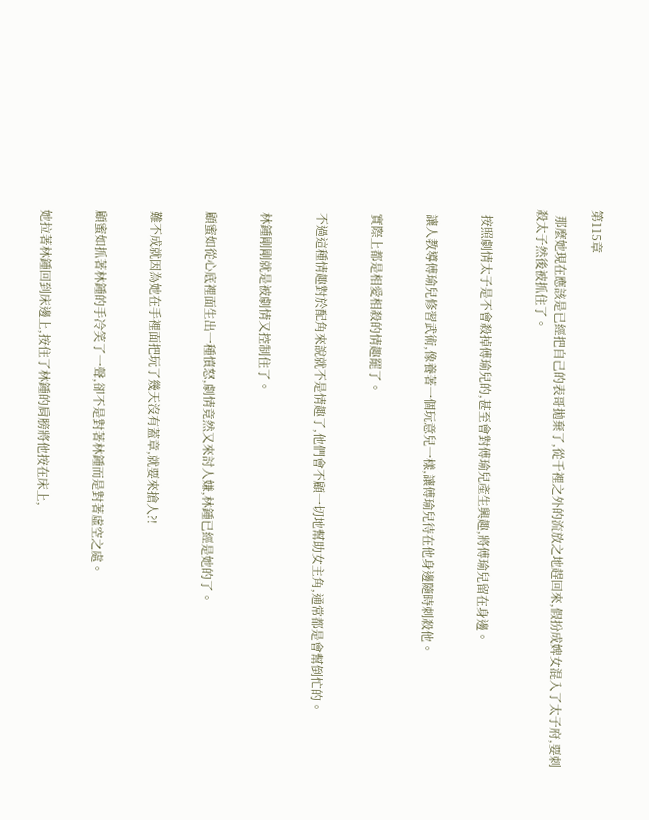第115章

  那麼她現在應該是已經把自己的表哥拋棄了,從千裡之外的流放之地趕回來,假扮成婢女混入了太子府,要刺殺太子然後被抓住了。


  按照劇情太子是不會殺掉傅瑜兒的,甚至會對傅瑜兒產生興趣,將傅瑜兒留在身邊。


  讓人教導傅瑜兒修習武術,像養著一個玩意兒一樣,讓傅瑜兒待在他身邊隨時刺殺他。


  實際上都是相愛相殺的情趣罷了。


  不過這種情趣對於配角來說就不是情趣了,他們會不顧一切地幫助女主角,通常都是會幫倒忙的。


  林鍾剛剛就是被劇情又控制住了。


  顧蜜如從心底裡面生出一種憤怒,劇情竟然又來討人嫌,林鍾已經是她的了。


  難不成就因為她在手裡面把玩了幾天沒有蓋章,就要來搶人?!


  顧蜜如抓著林鍾的手冷笑了一聲,卻不是對著林鍾而是對著虛空之處。


  她拉著林鍾回到床邊上,按住了林鍾的肩膀將他按在床上,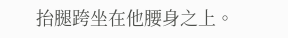抬腿跨坐在他腰身之上。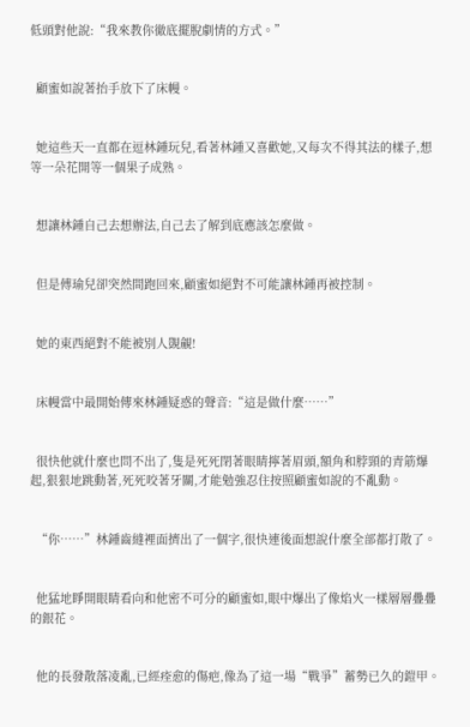低頭對他說:“我來教你徹底擺脫劇情的方式。”


  顧蜜如說著抬手放下了床幔。


  她這些天一直都在逗林鍾玩兒,看著林鍾又喜歡她,又每次不得其法的樣子,想等一朵花開等一個果子成熟。


  想讓林鍾自己去想辦法,自己去了解到底應該怎麼做。


  但是傅瑜兒卻突然間跑回來,顧蜜如絕對不可能讓林鍾再被控制。


  她的東西絕對不能被別人覬覦!


  床幔當中最開始傳來林鍾疑惑的聲音:“這是做什麼……”


  很快他就什麼也問不出了,隻是死死閉著眼睛擰著眉頭,額角和脖頸的青筋爆起,狠狠地跳動著,死死咬著牙關,才能勉強忍住按照顧蜜如說的不亂動。


  “你……”林鍾齒縫裡面擠出了一個字,很快連後面想說什麼全部都打散了。


  他猛地睜開眼睛看向和他密不可分的顧蜜如,眼中爆出了像焰火一樣層層疊疊的銀花。


  他的長發散落凌亂,已經痊愈的傷疤,像為了這一場“戰爭”蓄勢已久的鎧甲。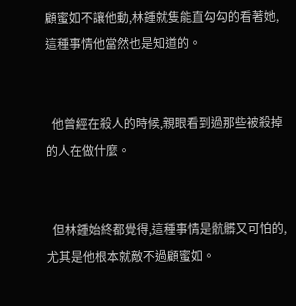顧蜜如不讓他動,林鍾就隻能直勾勾的看著她,這種事情他當然也是知道的。


  他曾經在殺人的時候,親眼看到過那些被殺掉的人在做什麼。


  但林鍾始終都覺得,這種事情是骯髒又可怕的,尤其是他根本就敵不過顧蜜如。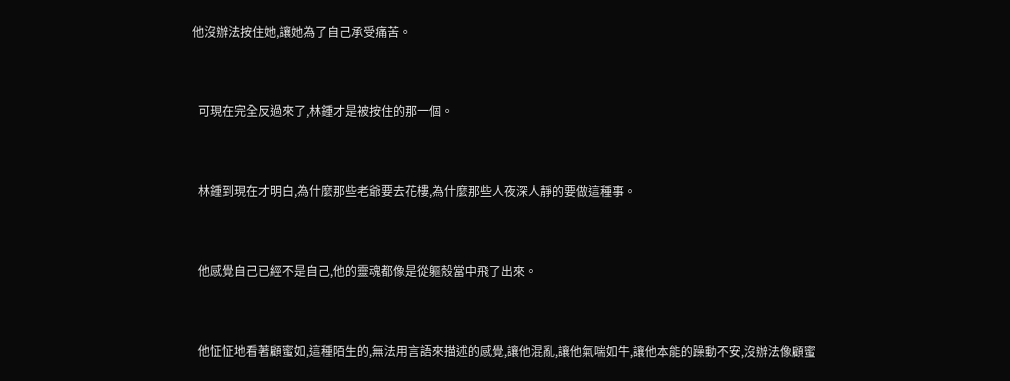他沒辦法按住她,讓她為了自己承受痛苦。


  可現在完全反過來了,林鍾才是被按住的那一個。


  林鍾到現在才明白,為什麼那些老爺要去花樓,為什麼那些人夜深人靜的要做這種事。


  他感覺自己已經不是自己,他的靈魂都像是從軀殼當中飛了出來。


  他怔怔地看著顧蜜如,這種陌生的,無法用言語來描述的感覺,讓他混亂,讓他氣喘如牛,讓他本能的躁動不安,沒辦法像顧蜜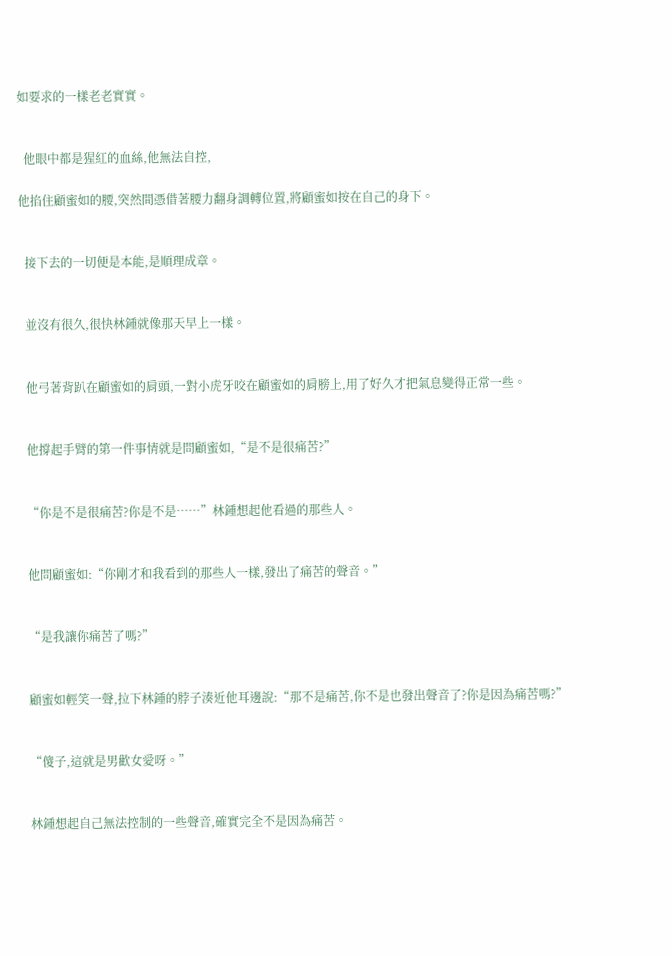如要求的一樣老老實實。


  他眼中都是猩紅的血絲,他無法自控,

他掐住顧蜜如的腰,突然間憑借著腰力翻身調轉位置,將顧蜜如按在自己的身下。


  接下去的一切便是本能,是順理成章。


  並沒有很久,很快林鍾就像那天早上一樣。


  他弓著背趴在顧蜜如的肩頭,一對小虎牙咬在顧蜜如的肩膀上,用了好久才把氣息變得正常一些。


  他撐起手臂的第一件事情就是問顧蜜如,“是不是很痛苦?”


  “你是不是很痛苦?你是不是……”林鍾想起他看過的那些人。


  他問顧蜜如:“你剛才和我看到的那些人一樣,發出了痛苦的聲音。”


  “是我讓你痛苦了嗎?”


  顧蜜如輕笑一聲,拉下林鍾的脖子湊近他耳邊說:“那不是痛苦,你不是也發出聲音了?你是因為痛苦嗎?”


  “傻子,這就是男歡女愛呀。”


  林鍾想起自己無法控制的一些聲音,確實完全不是因為痛苦。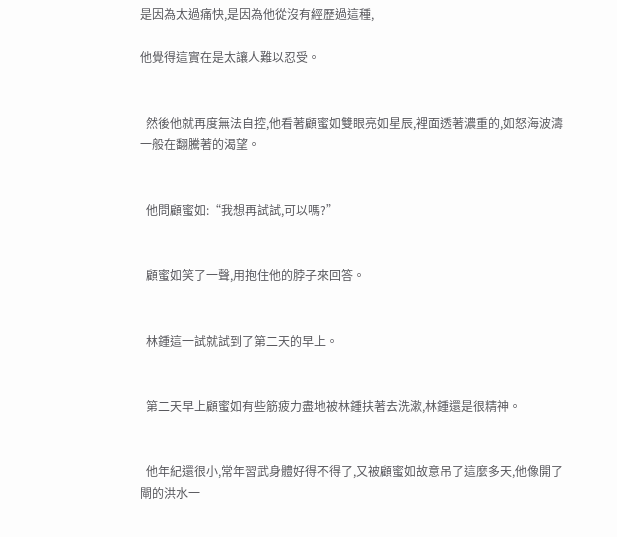是因為太過痛快,是因為他從沒有經歷過這種,

他覺得這實在是太讓人難以忍受。


  然後他就再度無法自控,他看著顧蜜如雙眼亮如星辰,裡面透著濃重的,如怒海波濤一般在翻騰著的渴望。


  他問顧蜜如:“我想再試試,可以嗎?”


  顧蜜如笑了一聲,用抱住他的脖子來回答。


  林鍾這一試就試到了第二天的早上。


  第二天早上顧蜜如有些筋疲力盡地被林鍾扶著去洗漱,林鍾還是很精神。


  他年紀還很小,常年習武身體好得不得了,又被顧蜜如故意吊了這麼多天,他像開了閘的洪水一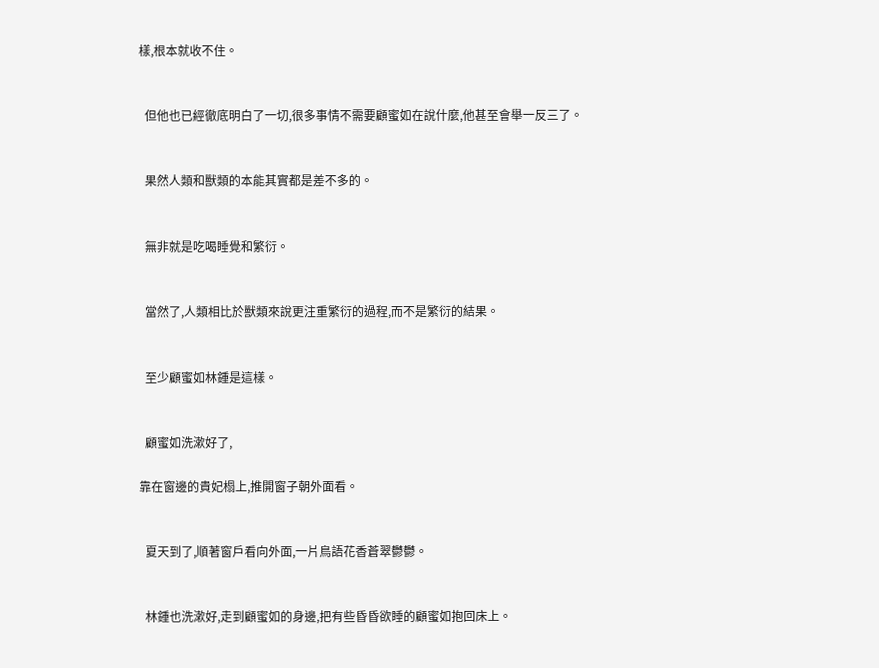樣,根本就收不住。


  但他也已經徹底明白了一切,很多事情不需要顧蜜如在說什麼,他甚至會舉一反三了。


  果然人類和獸類的本能其實都是差不多的。


  無非就是吃喝睡覺和繁衍。


  當然了,人類相比於獸類來說更注重繁衍的過程,而不是繁衍的結果。


  至少顧蜜如林鍾是這樣。


  顧蜜如洗漱好了,

靠在窗邊的貴妃榻上,推開窗子朝外面看。


  夏天到了,順著窗戶看向外面,一片鳥語花香蒼翠鬱鬱。


  林鍾也洗漱好,走到顧蜜如的身邊,把有些昏昏欲睡的顧蜜如抱回床上。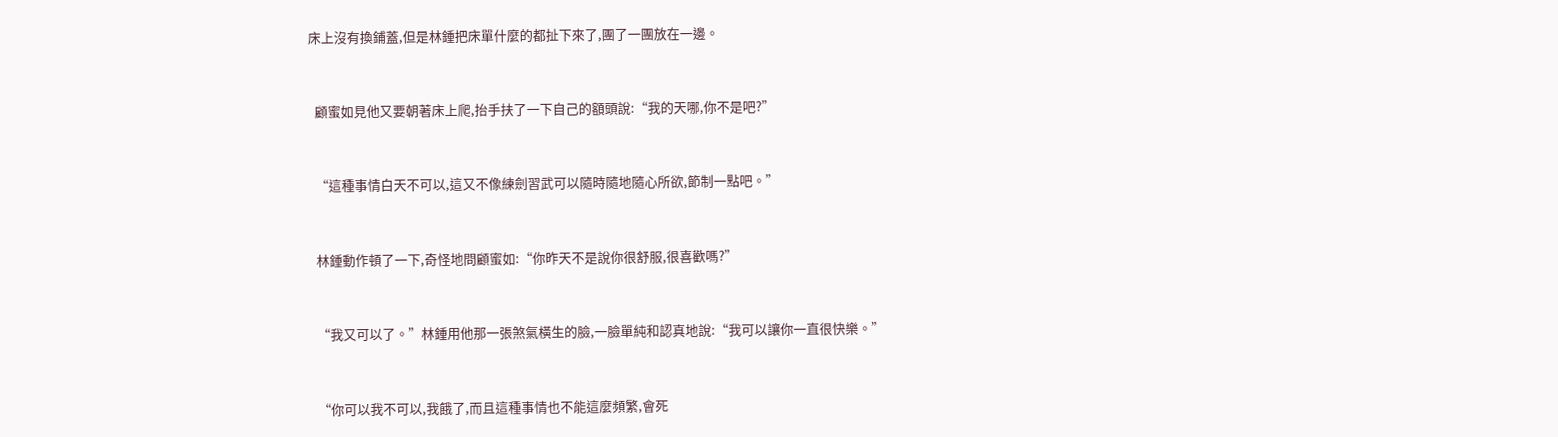床上沒有換鋪蓋,但是林鍾把床單什麼的都扯下來了,團了一團放在一邊。


  顧蜜如見他又要朝著床上爬,抬手扶了一下自己的額頭說:“我的天哪,你不是吧?”


  “這種事情白天不可以,這又不像練劍習武可以隨時隨地隨心所欲,節制一點吧。”


  林鍾動作頓了一下,奇怪地問顧蜜如:“你昨天不是說你很舒服,很喜歡嗎?”


  “我又可以了。”林鍾用他那一張煞氣橫生的臉,一臉單純和認真地說:“我可以讓你一直很快樂。”


  “你可以我不可以,我餓了,而且這種事情也不能這麼頻繁,會死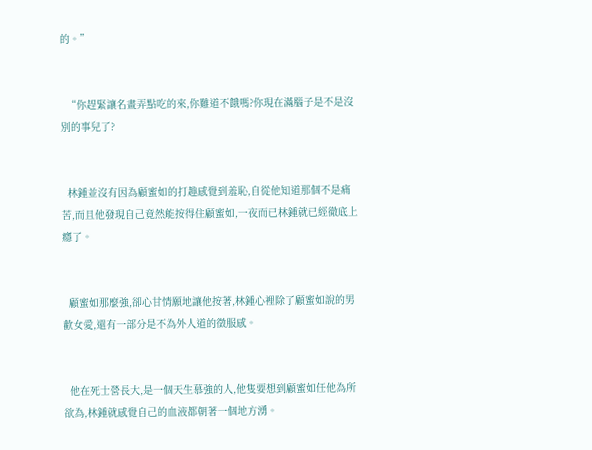的。”


  “你趕緊讓名畫弄點吃的來,你難道不餓嗎?你現在滿腦子是不是沒別的事兒了?


  林鍾並沒有因為顧蜜如的打趣感覺到羞恥,自從他知道那個不是痛苦,而且他發現自己竟然能按得住顧蜜如,一夜而已林鍾就已經徹底上癮了。


  顧蜜如那麼強,卻心甘情願地讓他按著,林鍾心裡除了顧蜜如說的男歡女愛,還有一部分是不為外人道的徵服感。


  他在死士營長大,是一個天生慕強的人,他隻要想到顧蜜如任他為所欲為,林鍾就感覺自己的血液都朝著一個地方湧。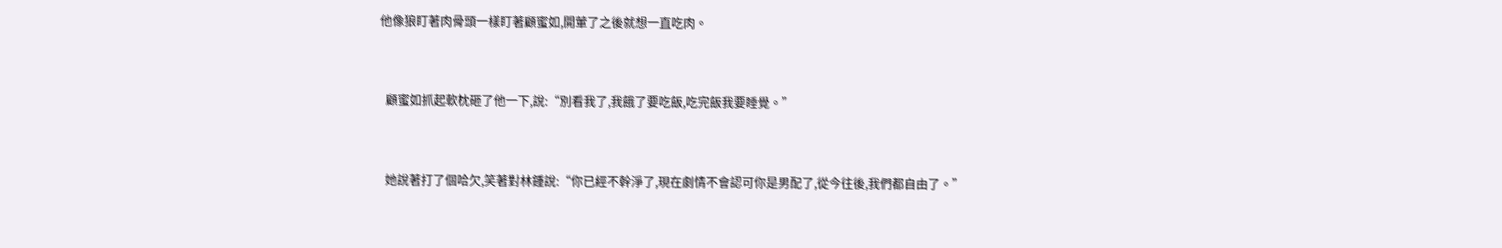他像狼盯著肉骨頭一樣盯著顧蜜如,開葷了之後就想一直吃肉。


  顧蜜如抓起軟枕砸了他一下,說:“別看我了,我餓了要吃飯,吃完飯我要睡覺。”


  她說著打了個哈欠,笑著對林鍾說:“你已經不幹淨了,現在劇情不會認可你是男配了,從今往後,我們都自由了。”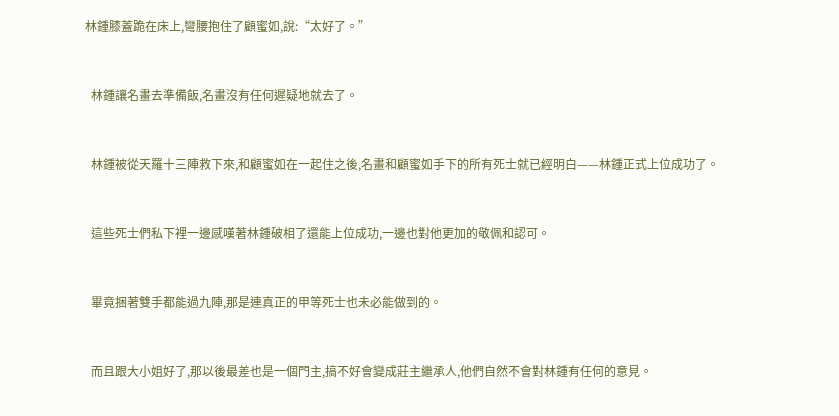林鍾膝蓋跪在床上,彎腰抱住了顧蜜如,說:“太好了。”


  林鍾讓名畫去準備飯,名畫沒有任何遲疑地就去了。


  林鍾被從天羅十三陣救下來,和顧蜜如在一起住之後,名畫和顧蜜如手下的所有死士就已經明白——林鍾正式上位成功了。


  這些死士們私下裡一邊感嘆著林鍾破相了還能上位成功,一邊也對他更加的敬佩和認可。


  畢竟捆著雙手都能過九陣,那是連真正的甲等死士也未必能做到的。


  而且跟大小姐好了,那以後最差也是一個門主,搞不好會變成莊主繼承人,他們自然不會對林鍾有任何的意見。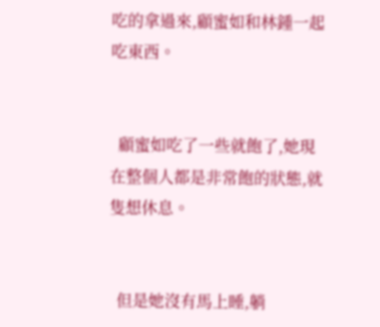吃的拿過來,顧蜜如和林鍾一起吃東西。


  顧蜜如吃了一些就飽了,她現在整個人都是非常飽的狀態,就隻想休息。


  但是她沒有馬上睡,躺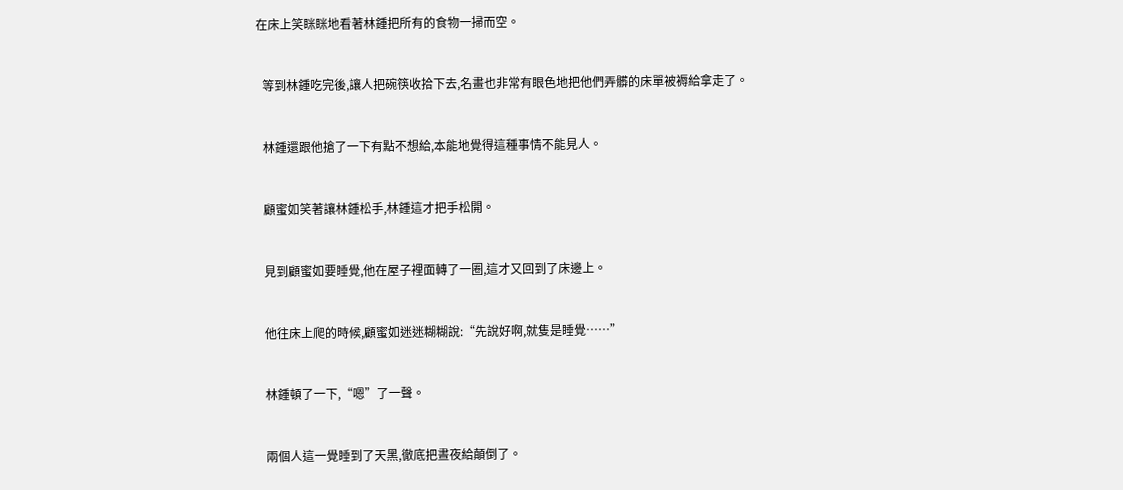在床上笑眯眯地看著林鍾把所有的食物一掃而空。


  等到林鍾吃完後,讓人把碗筷收拾下去,名畫也非常有眼色地把他們弄髒的床單被褥給拿走了。


  林鍾還跟他搶了一下有點不想給,本能地覺得這種事情不能見人。


  顧蜜如笑著讓林鍾松手,林鍾這才把手松開。


  見到顧蜜如要睡覺,他在屋子裡面轉了一圈,這才又回到了床邊上。


  他往床上爬的時候,顧蜜如迷迷糊糊說:“先說好啊,就隻是睡覺……”


  林鍾頓了一下,“嗯”了一聲。


  兩個人這一覺睡到了天黑,徹底把晝夜給顛倒了。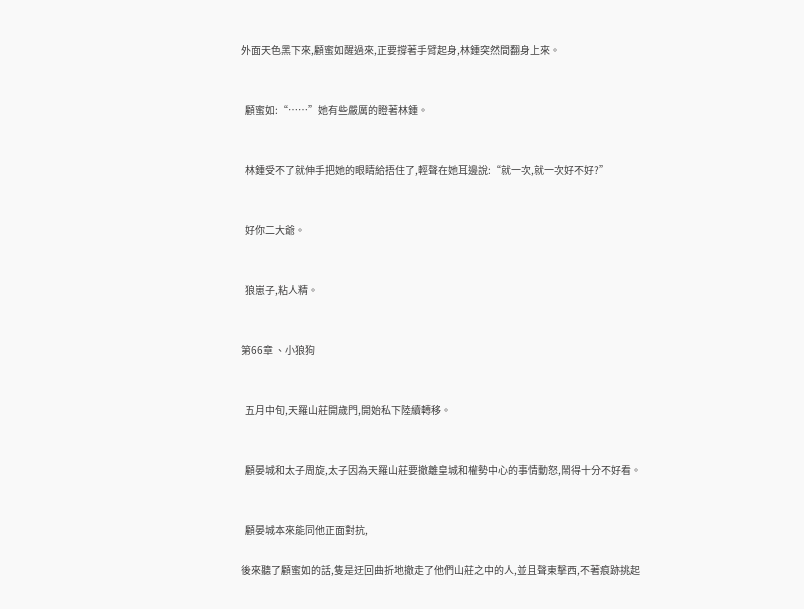外面天色黑下來,顧蜜如醒過來,正要撐著手臂起身,林鍾突然間翻身上來。


  顧蜜如:“……”她有些嚴厲的瞪著林鍾。


  林鍾受不了就伸手把她的眼睛給捂住了,輕聲在她耳邊說:“就一次,就一次好不好?”


  好你二大爺。


  狼崽子,粘人精。


第66章 、小狼狗


  五月中旬,天羅山莊開歲門,開始私下陸續轉移。


  顧晏城和太子周旋,太子因為天羅山莊要撤離皇城和權勢中心的事情動怒,鬧得十分不好看。


  顧晏城本來能同他正面對抗,

後來聽了顧蜜如的話,隻是迂回曲折地撤走了他們山莊之中的人,並且聲東擊西,不著痕跡挑起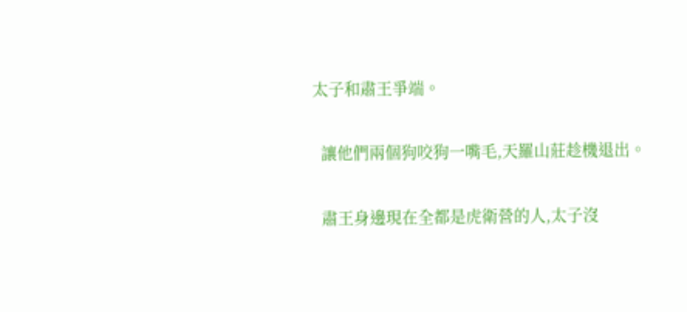太子和肅王爭端。


  讓他們兩個狗咬狗一嘴毛,天羅山莊趁機退出。


  肅王身邊現在全都是虎衛營的人,太子沒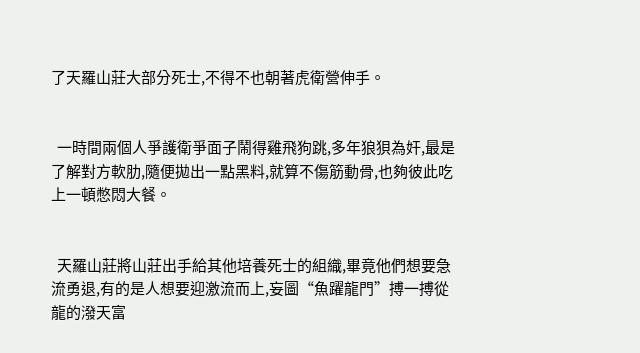了天羅山莊大部分死士,不得不也朝著虎衛營伸手。


  一時間兩個人爭護衛爭面子鬧得雞飛狗跳,多年狼狽為奸,最是了解對方軟肋,隨便拋出一點黑料,就算不傷筋動骨,也夠彼此吃上一頓憋悶大餐。


  天羅山莊將山莊出手給其他培養死士的組織,畢竟他們想要急流勇退,有的是人想要迎激流而上,妄圖“魚躍龍門”搏一搏從龍的潑天富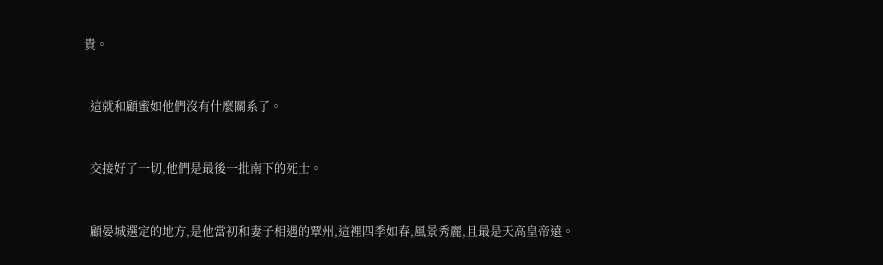貴。


  這就和顧蜜如他們沒有什麼關系了。


  交接好了一切,他們是最後一批南下的死士。


  顧晏城選定的地方,是他當初和妻子相遇的覃州,這裡四季如春,風景秀麗,且最是天高皇帝遠。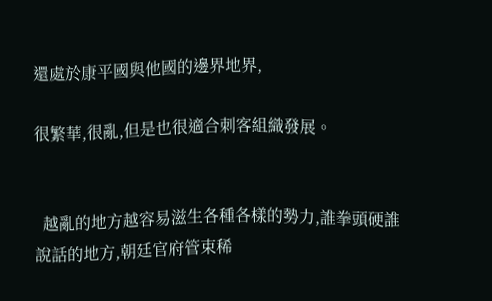還處於康平國與他國的邊界地界,

很繁華,很亂,但是也很適合刺客組織發展。


  越亂的地方越容易滋生各種各樣的勢力,誰拳頭硬誰說話的地方,朝廷官府管束稀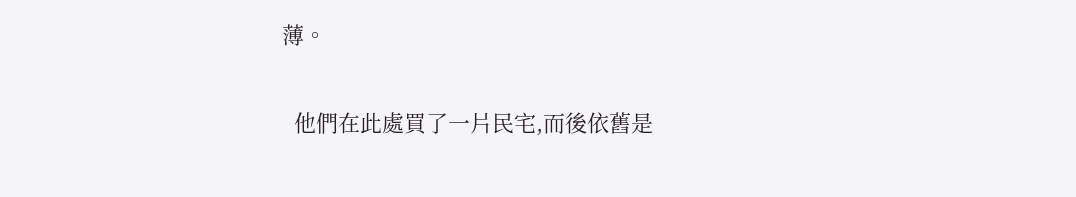薄。


  他們在此處買了一片民宅,而後依舊是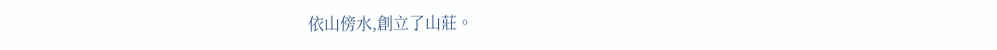依山傍水,創立了山莊。